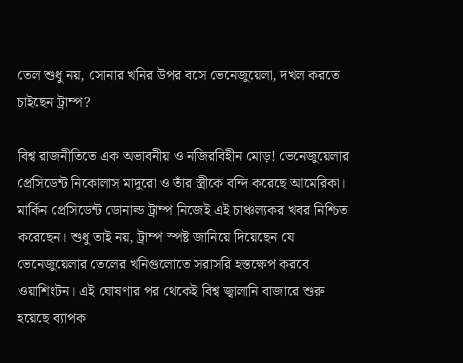তেল শুধু নয়, সোনার খনির উপর বসে ভেনেজুয়েলা, দখল করতে চাইছেন ট্রাম্প?

বিশ্ব রাজনীতিতে এক অভাবনীয় ও নজিরবিহীন মোড়! ভেনেজুয়েলার প্রেসিডেন্ট নিকোলাস মাদুরো ও তাঁর স্ত্রীকে বন্দি করেছে আমেরিকা। মার্কিন প্রেসিডেন্ট ডোনাল্ড ট্রাম্প নিজেই এই চাঞ্চল্যকর খবর নিশ্চিত করেছেন। শুধু তাই নয়, ট্রাম্প স্পষ্ট জানিয়ে দিয়েছেন যে ভেনেজুয়েলার তেলের খনিগুলোতে সরাসরি হস্তক্ষেপ করবে ওয়াশিংটন। এই ঘোষণার পর থেকেই বিশ্ব জ্বালানি বাজারে শুরু হয়েছে ব্যাপক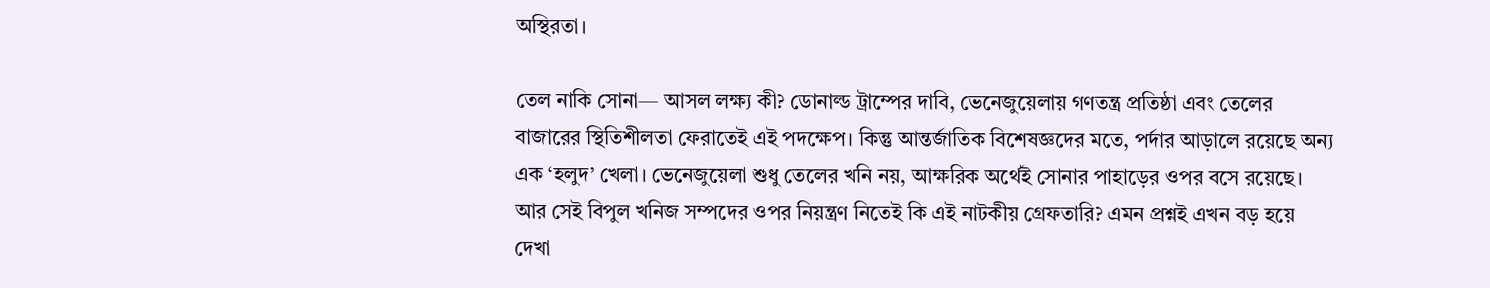অস্থিরতা।

তেল নাকি সোনা— আসল লক্ষ্য কী? ডোনাল্ড ট্রাম্পের দাবি, ভেনেজুয়েলায় গণতন্ত্র প্রতিষ্ঠা এবং তেলের বাজারের স্থিতিশীলতা ফেরাতেই এই পদক্ষেপ। কিন্তু আন্তর্জাতিক বিশেষজ্ঞদের মতে, পর্দার আড়ালে রয়েছে অন্য এক ‘হলুদ’ খেলা। ভেনেজুয়েলা শুধু তেলের খনি নয়, আক্ষরিক অর্থেই সোনার পাহাড়ের ওপর বসে রয়েছে। আর সেই বিপুল খনিজ সম্পদের ওপর নিয়ন্ত্রণ নিতেই কি এই নাটকীয় গ্রেফতারি? এমন প্রশ্নই এখন বড় হয়ে দেখা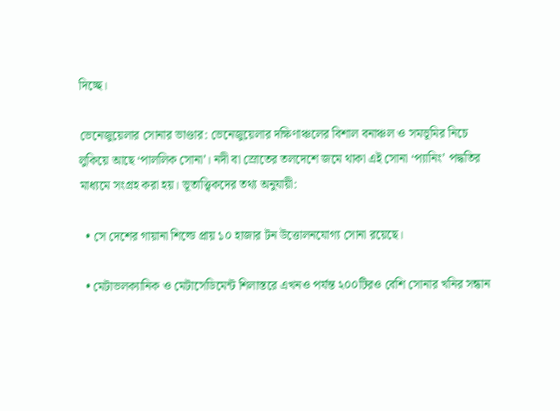দিচ্ছে।

ভেনেজুয়েলার সোনার ভাণ্ডার: ভেনেজুয়েলার দক্ষিণাঞ্চলের বিশাল বনাঞ্চল ও সমভূমির নিচে লুকিয়ে আছে ‘পাললিক সোনা’। নদী বা স্রোতের তলদেশে জমে থাকা এই সোনা ‘প্যানিং’ পদ্ধতির মাধ্যমে সংগ্রহ করা হয়। ভূতাত্ত্বিকদের তথ্য অনুযায়ী:

  • সে দেশের গায়ানা শিল্ডে প্রায় ১০ হাজার টন উত্তোলনযোগ্য সোনা রয়েছে।

  • মেটাভলক্যানিক ও মেটাসেডিমেন্ট শিলাস্তরে এখনও পর্যন্ত ২০০টিরও বেশি সোনার খনির সন্ধান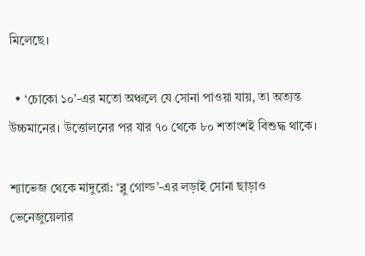মিলেছে।

  • ‘চোকো ১০’-এর মতো অঞ্চলে যে সোনা পাওয়া যায়, তা অত্যন্ত উচ্চমানের। উত্তোলনের পর যার ৭০ থেকে ৮০ শতাংশই বিশুদ্ধ থাকে।

শ্যাভেজ থেকে মাদুরো: ‘ব্লু গোল্ড’-এর লড়াই সোনা ছাড়াও ভেনেজুয়েলার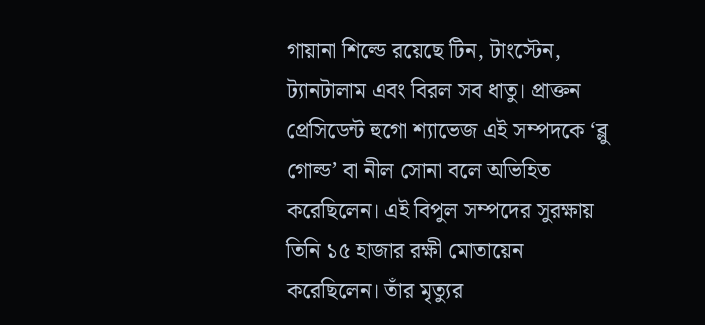গায়ানা শিল্ডে রয়েছে টিন, টাংস্টেন, ট্যানটালাম এবং বিরল সব ধাতু। প্রাক্তন প্রেসিডেন্ট হুগো শ্যাভেজ এই সম্পদকে ‘ব্লু গোল্ড’ বা নীল সোনা বলে অভিহিত করেছিলেন। এই বিপুল সম্পদের সুরক্ষায় তিনি ১৫ হাজার রক্ষী মোতায়েন করেছিলেন। তাঁর মৃত্যুর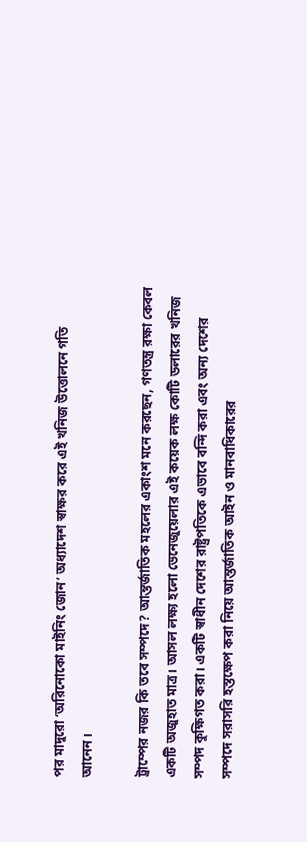পর মাদুরো ‘অরিনোকো মাইনিং জোন’ অধ্যাদেশ স্বাক্ষর করে এই খনিজ উত্তোলনে গতি আনেন।

ট্রাম্পের নজর কি তবে সম্পদে? আন্তর্জাতিক মহলের একাংশ মনে করছেন, গণতন্ত্র রক্ষা কেবল একটি অজুহাত মাত্র। আসল লক্ষ্য হলো ভেনেজুয়েলার এই কয়েক লক্ষ কোটি ডলারের খনিজ সম্পদ কুক্ষিগত করা। একটি স্বাধীন দেশের রাষ্ট্রপতিকে এভাবে বন্দি করা এবং অন্য দেশের সম্পদে সরাসরি হস্তক্ষেপ করা নিয়ে আন্তর্জাতিক আইন ও মানবাধিকারের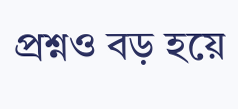প্রশ্নও বড় হয়ে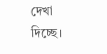দেখা দিচ্ছে।